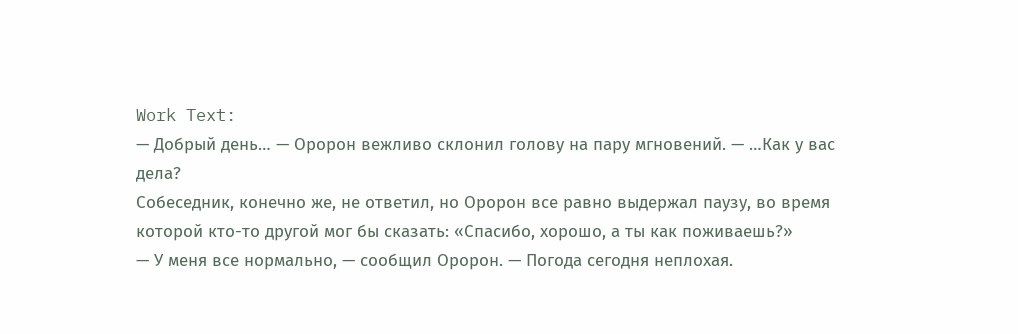Work Text:
— Добрый день… — Оророн вежливо склонил голову на пару мгновений. — …Как у вас дела?
Собеседник, конечно же, не ответил, но Оророн все равно выдержал паузу, во время которой кто-то другой мог бы сказать: «Спасибо, хорошо, а ты как поживаешь?»
— У меня все нормально, — сообщил Оророн. — Погода сегодня неплохая.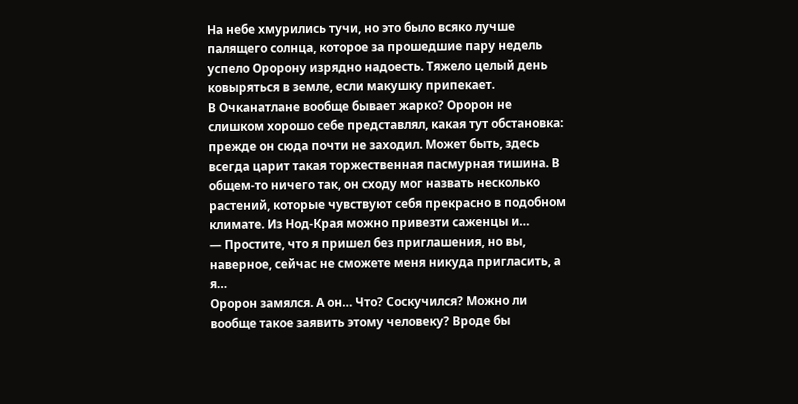На небе хмурились тучи, но это было всяко лучше палящего солнца, которое за прошедшие пару недель успело Оророну изрядно надоесть. Тяжело целый день ковыряться в земле, если макушку припекает.
В Очканатлане вообще бывает жарко? Оророн не слишком хорошо себе представлял, какая тут обстановка: прежде он сюда почти не заходил. Может быть, здесь всегда царит такая торжественная пасмурная тишина. В общем-то ничего так, он сходу мог назвать несколько растений, которые чувствуют себя прекрасно в подобном климате. Из Нод-Края можно привезти саженцы и…
— Простите, что я пришел без приглашения, но вы, наверное, сейчас не сможете меня никуда пригласить, а я…
Оророн замялся. А он… Что? Соскучился? Можно ли вообще такое заявить этому человеку? Вроде бы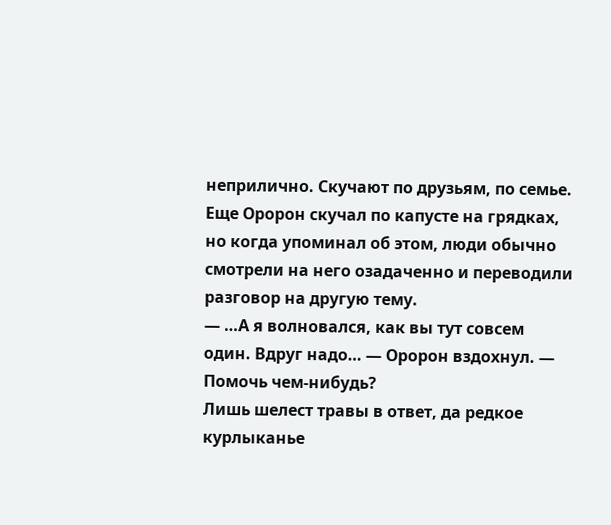неприлично. Скучают по друзьям, по семье. Еще Оророн скучал по капусте на грядках, но когда упоминал об этом, люди обычно смотрели на него озадаченно и переводили разговор на другую тему.
— …А я волновался, как вы тут совсем один. Вдруг надо… — Оророн вздохнул. — Помочь чем-нибудь?
Лишь шелест травы в ответ, да редкое курлыканье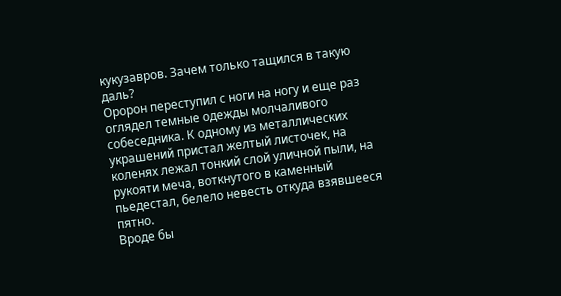кукузавров. Зачем только тащился в такую даль?
Оророн переступил с ноги на ногу и еще раз оглядел темные одежды молчаливого собеседника. К одному из металлических украшений пристал желтый листочек, на коленях лежал тонкий слой уличной пыли, на рукояти меча, воткнутого в каменный пьедестал, белело невесть откуда взявшееся пятно.
Вроде бы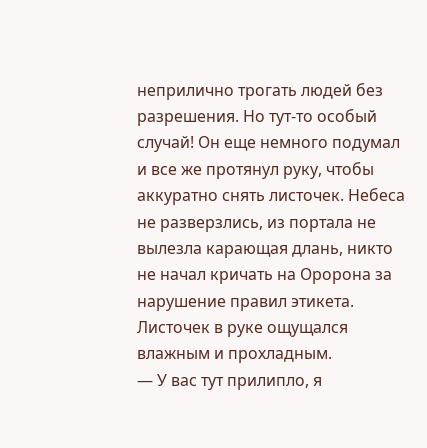неприлично трогать людей без разрешения. Но тут-то особый случай! Он еще немного подумал и все же протянул руку, чтобы аккуратно снять листочек. Небеса не разверзлись, из портала не вылезла карающая длань, никто не начал кричать на Оророна за нарушение правил этикета. Листочек в руке ощущался влажным и прохладным.
— У вас тут прилипло, я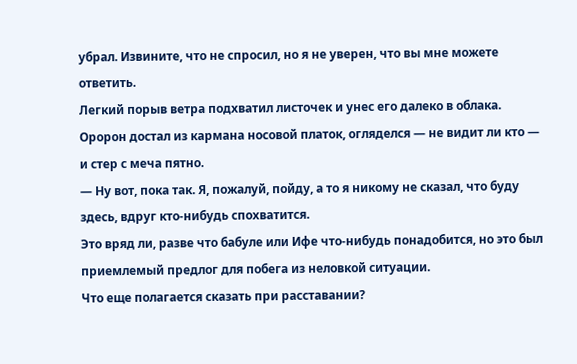убрал. Извините, что не спросил, но я не уверен, что вы мне можете ответить.
Легкий порыв ветра подхватил листочек и унес его далеко в облака.
Оророн достал из кармана носовой платок, огляделся — не видит ли кто — и стер с меча пятно.
— Ну вот, пока так. Я, пожалуй, пойду, а то я никому не сказал, что буду здесь, вдруг кто-нибудь спохватится.
Это вряд ли, разве что бабуле или Ифе что-нибудь понадобится, но это был приемлемый предлог для побега из неловкой ситуации.
Что еще полагается сказать при расставании?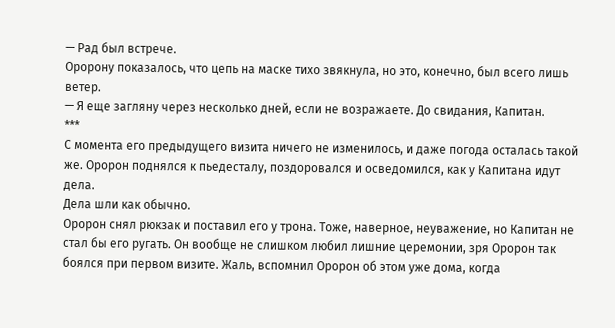— Рад был встрече.
Оророну показалось, что цепь на маске тихо звякнула, но это, конечно, был всего лишь ветер.
— Я еще загляну через несколько дней, если не возражаете. До свидания, Капитан.
***
С момента его предыдущего визита ничего не изменилось, и даже погода осталась такой же. Оророн поднялся к пьедесталу, поздоровался и осведомился, как у Капитана идут дела.
Дела шли как обычно.
Оророн снял рюкзак и поставил его у трона. Тоже, наверное, неуважение, но Капитан не стал бы его ругать. Он вообще не слишком любил лишние церемонии, зря Оророн так боялся при первом визите. Жаль, вспомнил Оророн об этом уже дома, когда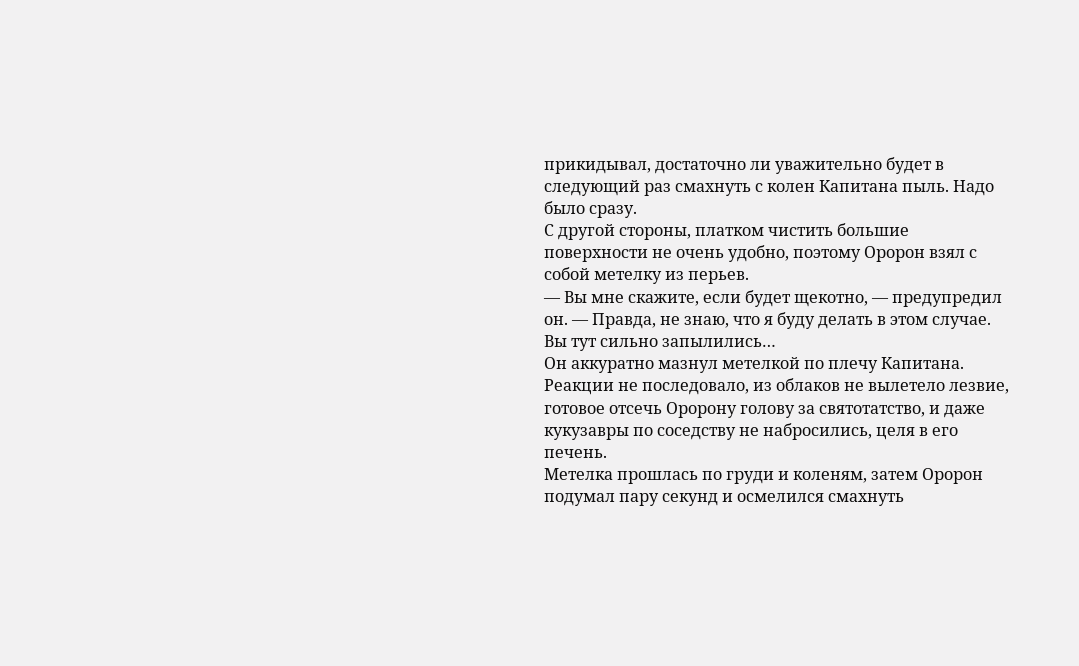прикидывал, достаточно ли уважительно будет в следующий раз смахнуть с колен Капитана пыль. Надо было сразу.
С другой стороны, платком чистить большие поверхности не очень удобно, поэтому Оророн взял с собой метелку из перьев.
— Вы мне скажите, если будет щекотно, — предупредил он. — Правда, не знаю, что я буду делать в этом случае. Вы тут сильно запылились…
Он аккуратно мазнул метелкой по плечу Капитана. Реакции не последовало, из облаков не вылетело лезвие, готовое отсечь Оророну голову за святотатство, и даже кукузавры по соседству не набросились, целя в его печень.
Метелка прошлась по груди и коленям, затем Оророн подумал пару секунд и осмелился смахнуть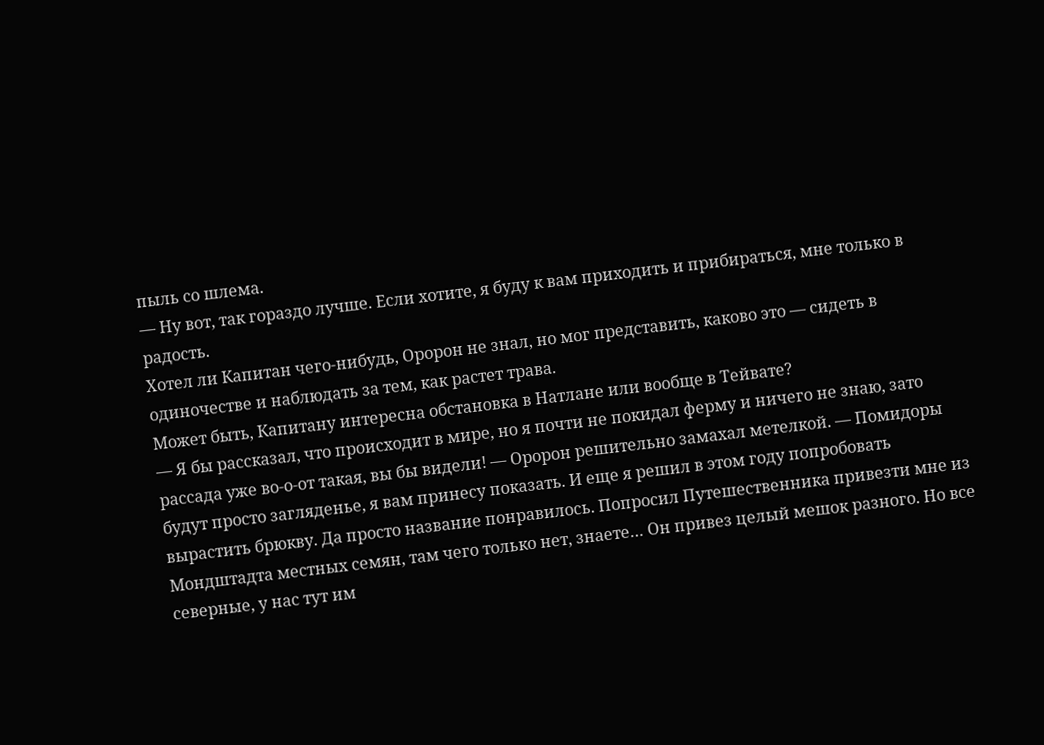пыль со шлема.
— Ну вот, так гораздо лучше. Если хотите, я буду к вам приходить и прибираться, мне только в радость.
Хотел ли Капитан чего-нибудь, Оророн не знал, но мог представить, каково это — сидеть в одиночестве и наблюдать за тем, как растет трава.
Может быть, Капитану интересна обстановка в Натлане или вообще в Тейвате?
— Я бы рассказал, что происходит в мире, но я почти не покидал ферму и ничего не знаю, зато рассада уже во-о-от такая, вы бы видели! — Оророн решительно замахал метелкой. — Помидоры будут просто загляденье, я вам принесу показать. И еще я решил в этом году попробовать вырастить брюкву. Да просто название понравилось. Попросил Путешественника привезти мне из Мондштадта местных семян, там чего только нет, знаете… Он привез целый мешок разного. Но все северные, у нас тут им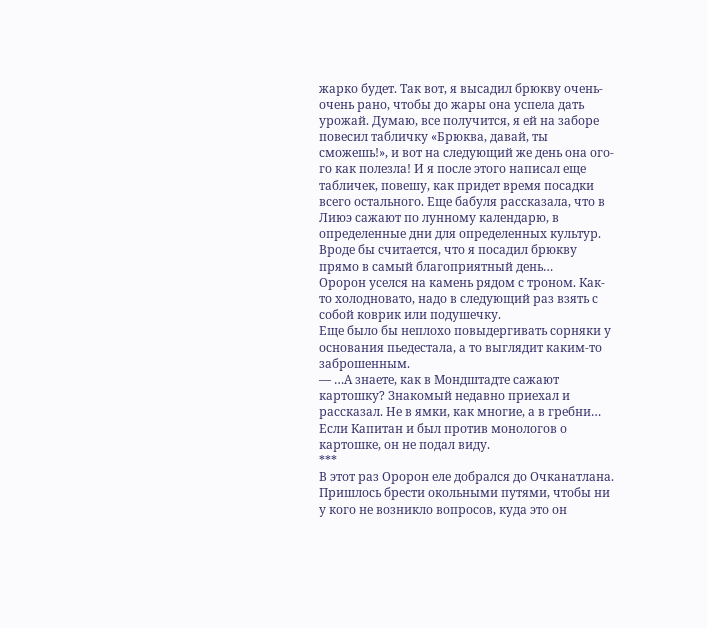жарко будет. Так вот, я высадил брюкву очень-очень рано, чтобы до жары она успела дать урожай. Думаю, все получится, я ей на заборе повесил табличку «Брюква, давай, ты сможешь!», и вот на следующий же день она ого-го как полезла! И я после этого написал еще табличек, повешу, как придет время посадки всего остального. Еще бабуля рассказала, что в Лиюэ сажают по лунному календарю, в определенные дни для определенных культур. Вроде бы считается, что я посадил брюкву прямо в самый благоприятный день…
Оророн уселся на камень рядом с троном. Как-то холодновато, надо в следующий раз взять с собой коврик или подушечку.
Еще было бы неплохо повыдергивать сорняки у основания пьедестала, а то выглядит каким-то заброшенным.
— …А знаете, как в Мондштадте сажают картошку? Знакомый недавно приехал и рассказал. Не в ямки, как многие, а в гребни…
Если Капитан и был против монологов о картошке, он не подал виду.
***
В этот раз Оророн еле добрался до Очканатлана. Пришлось брести окольными путями, чтобы ни у кого не возникло вопросов, куда это он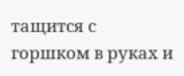тащится с горшком в руках и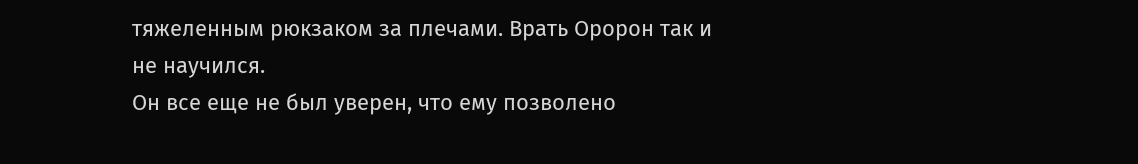тяжеленным рюкзаком за плечами. Врать Оророн так и не научился.
Он все еще не был уверен, что ему позволено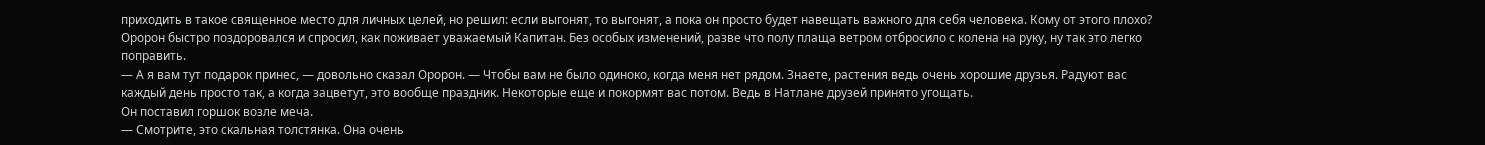приходить в такое священное место для личных целей, но решил: если выгонят, то выгонят, а пока он просто будет навещать важного для себя человека. Кому от этого плохо?
Оророн быстро поздоровался и спросил, как поживает уважаемый Капитан. Без особых изменений, разве что полу плаща ветром отбросило с колена на руку, ну так это легко поправить.
— А я вам тут подарок принес, — довольно сказал Оророн. — Чтобы вам не было одиноко, когда меня нет рядом. Знаете, растения ведь очень хорошие друзья. Радуют вас каждый день просто так, а когда зацветут, это вообще праздник. Некоторые еще и покормят вас потом. Ведь в Натлане друзей принято угощать.
Он поставил горшок возле меча.
— Смотрите, это скальная толстянка. Она очень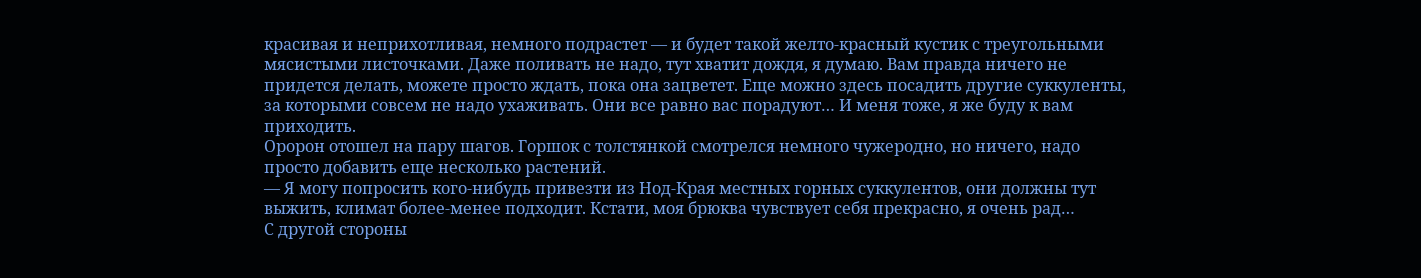красивая и неприхотливая, немного подрастет — и будет такой желто-красный кустик с треугольными мясистыми листочками. Даже поливать не надо, тут хватит дождя, я думаю. Вам правда ничего не придется делать, можете просто ждать, пока она зацветет. Еще можно здесь посадить другие суккуленты, за которыми совсем не надо ухаживать. Они все равно вас порадуют… И меня тоже, я же буду к вам приходить.
Оророн отошел на пару шагов. Горшок с толстянкой смотрелся немного чужеродно, но ничего, надо просто добавить еще несколько растений.
— Я могу попросить кого-нибудь привезти из Нод-Края местных горных суккулентов, они должны тут выжить, климат более-менее подходит. Кстати, моя брюква чувствует себя прекрасно, я очень рад…
С другой стороны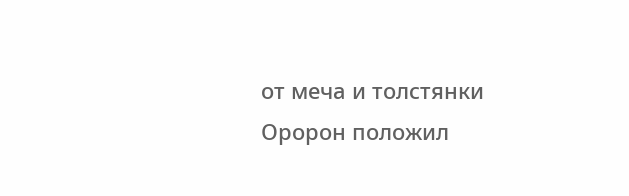от меча и толстянки Оророн положил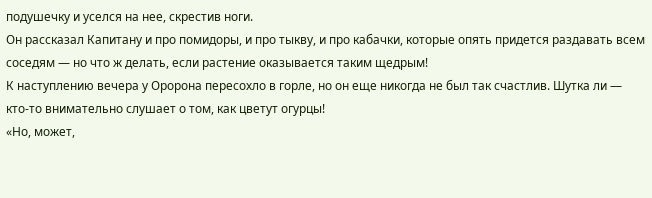подушечку и уселся на нее, скрестив ноги.
Он рассказал Капитану и про помидоры, и про тыкву, и про кабачки, которые опять придется раздавать всем соседям — но что ж делать, если растение оказывается таким щедрым!
К наступлению вечера у Оророна пересохло в горле, но он еще никогда не был так счастлив. Шутка ли — кто-то внимательно слушает о том, как цветут огурцы!
«Но, может,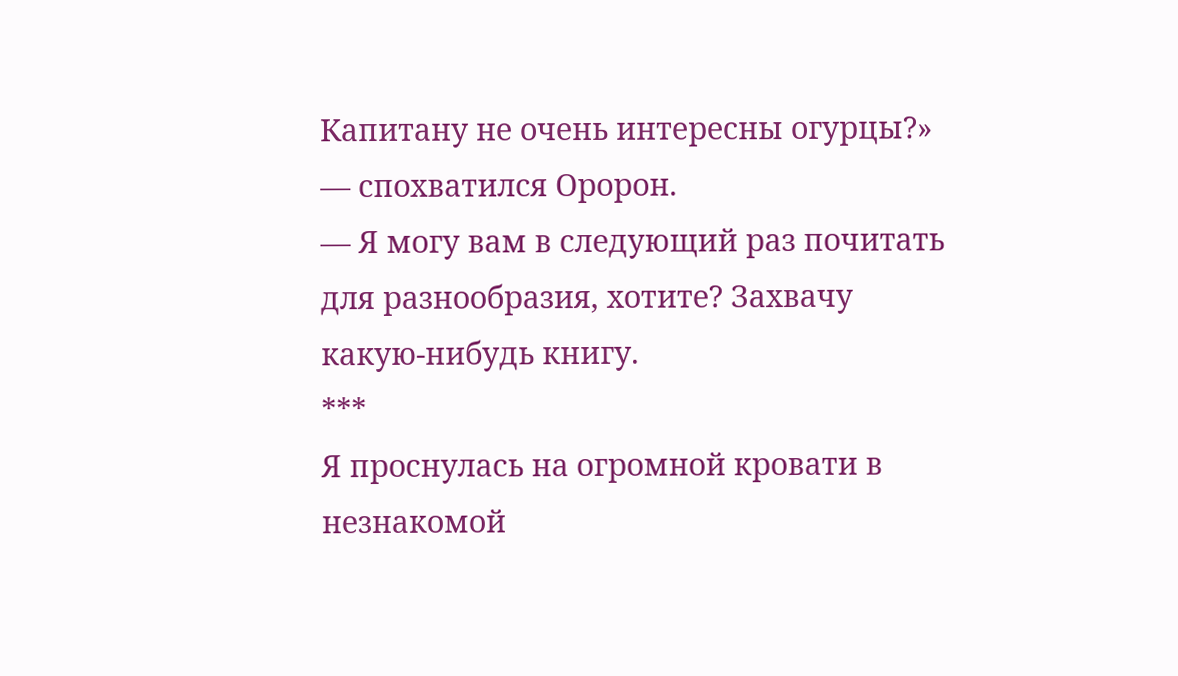Капитану не очень интересны огурцы?» — спохватился Оророн.
— Я могу вам в следующий раз почитать для разнообразия, хотите? Захвачу какую-нибудь книгу.
***
Я проснулась на огромной кровати в незнакомой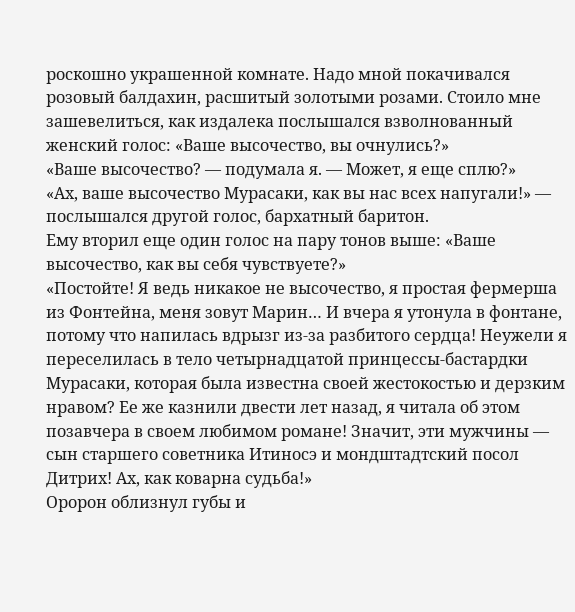роскошно украшенной комнате. Надо мной покачивался розовый балдахин, расшитый золотыми розами. Стоило мне зашевелиться, как издалека послышался взволнованный женский голос: «Ваше высочество, вы очнулись?»
«Ваше высочество? — подумала я. — Может, я еще сплю?»
«Ах, ваше высочество Мурасаки, как вы нас всех напугали!» — послышался другой голос, бархатный баритон.
Ему вторил еще один голос на пару тонов выше: «Ваше высочество, как вы себя чувствуете?»
«Постойте! Я ведь никакое не высочество, я простая фермерша из Фонтейна, меня зовут Марин… И вчера я утонула в фонтане, потому что напилась вдрызг из-за разбитого сердца! Неужели я переселилась в тело четырнадцатой принцессы-бастардки Мурасаки, которая была известна своей жестокостью и дерзким нравом? Ее же казнили двести лет назад, я читала об этом позавчера в своем любимом романе! Значит, эти мужчины — сын старшего советника Итиносэ и мондштадтский посол Дитрих! Ах, как коварна судьба!»
Оророн облизнул губы и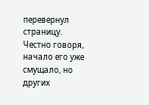перевернул страницу. Честно говоря, начало его уже смущало, но других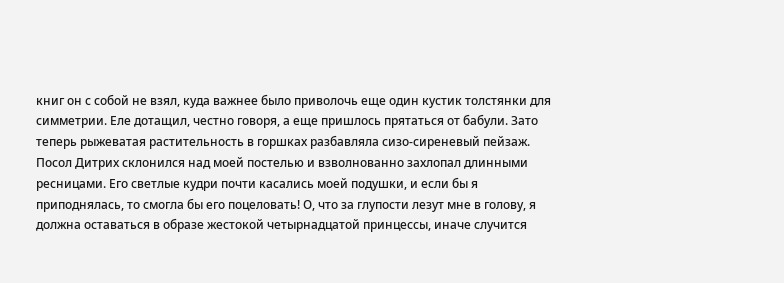книг он с собой не взял, куда важнее было приволочь еще один кустик толстянки для симметрии. Еле дотащил, честно говоря, а еще пришлось прятаться от бабули. Зато теперь рыжеватая растительность в горшках разбавляла сизо-сиреневый пейзаж.
Посол Дитрих склонился над моей постелью и взволнованно захлопал длинными ресницами. Его светлые кудри почти касались моей подушки, и если бы я приподнялась, то смогла бы его поцеловать! О, что за глупости лезут мне в голову, я должна оставаться в образе жестокой четырнадцатой принцессы, иначе случится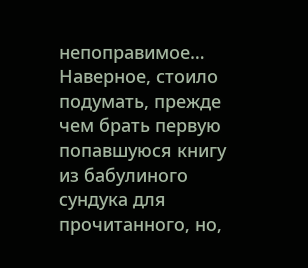непоправимое…
Наверное, стоило подумать, прежде чем брать первую попавшуюся книгу из бабулиного сундука для прочитанного, но,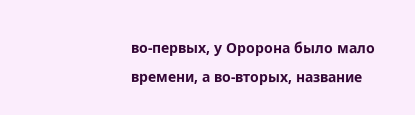во-первых, у Оророна было мало времени, а во-вторых, название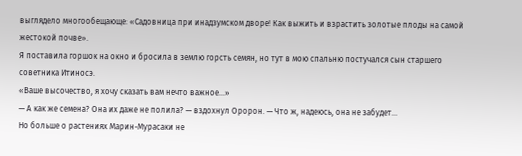выглядело многообещающе: «Садовница при инадзумском дворе! Как выжить и взрастить золотые плоды на самой жестокой почве».
Я поставила горшок на окно и бросила в землю горсть семян, но тут в мою спальню постучался сын старшего советника Итиносэ.
«Ваше высочество, я хочу сказать вам нечто важное…»
— А как же семена? Она их даже не полила? — вздохнул Оророн. — Что ж, надеюсь, она не забудет…
Но больше о растениях Марин-Мурасаки не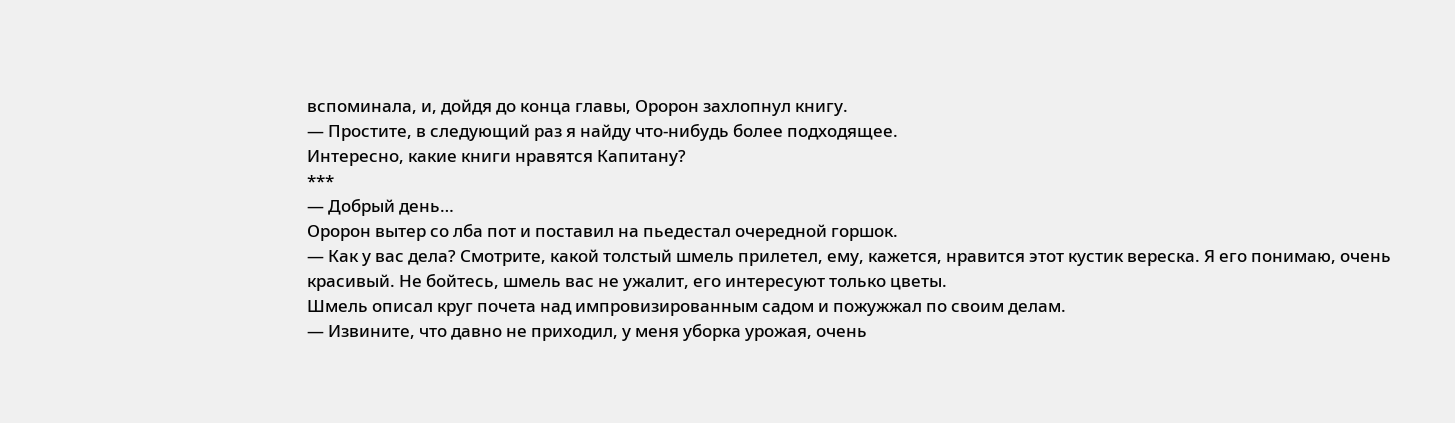вспоминала, и, дойдя до конца главы, Оророн захлопнул книгу.
— Простите, в следующий раз я найду что-нибудь более подходящее.
Интересно, какие книги нравятся Капитану?
***
— Добрый день…
Оророн вытер со лба пот и поставил на пьедестал очередной горшок.
— Как у вас дела? Смотрите, какой толстый шмель прилетел, ему, кажется, нравится этот кустик вереска. Я его понимаю, очень красивый. Не бойтесь, шмель вас не ужалит, его интересуют только цветы.
Шмель описал круг почета над импровизированным садом и пожужжал по своим делам.
— Извините, что давно не приходил, у меня уборка урожая, очень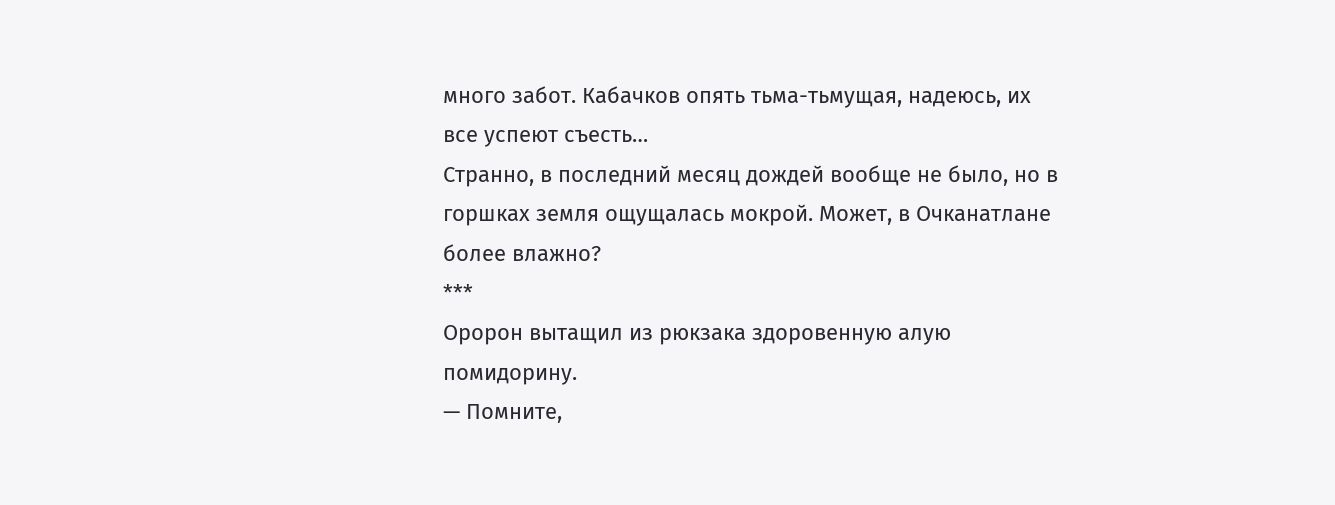много забот. Кабачков опять тьма-тьмущая, надеюсь, их все успеют съесть…
Странно, в последний месяц дождей вообще не было, но в горшках земля ощущалась мокрой. Может, в Очканатлане более влажно?
***
Оророн вытащил из рюкзака здоровенную алую помидорину.
— Помните,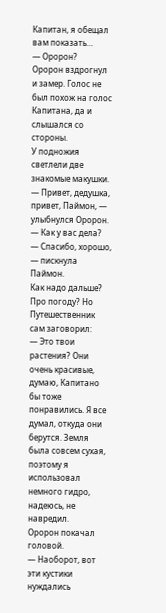Капитан, я обещал вам показать…
— Оророн?
Оророн вздрогнул и замер. Голос не был похож на голос Капитана, да и слышался со стороны.
У подножия светлели две знакомые макушки.
— Привет, дедушка, привет, Паймон, — улыбнулся Оророн. — Как у вас дела?
— Спасибо, хорошо, — пискнула Паймон.
Как надо дальше? Про погоду? Но Путешественник сам заговорил:
— Это твои растения? Они очень красивые, думаю, Капитано бы тоже понравились. Я все думал, откуда они берутся. Земля была совсем сухая, поэтому я использовал немного гидро, надеюсь, не навредил.
Оророн покачал головой.
— Наоборот, вот эти кустики нуждались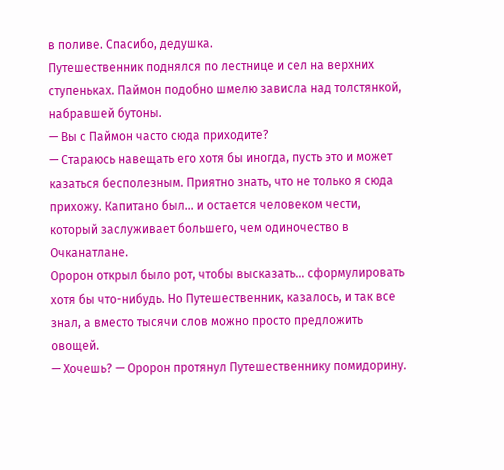в поливе. Спасибо, дедушка.
Путешественник поднялся по лестнице и сел на верхних ступеньках. Паймон подобно шмелю зависла над толстянкой, набравшей бутоны.
— Вы с Паймон часто сюда приходите?
— Стараюсь навещать его хотя бы иногда, пусть это и может казаться бесполезным. Приятно знать, что не только я сюда прихожу. Капитано был… и остается человеком чести, который заслуживает большего, чем одиночество в Очканатлане.
Оророн открыл было рот, чтобы высказать… сформулировать хотя бы что-нибудь. Но Путешественник, казалось, и так все знал, а вместо тысячи слов можно просто предложить овощей.
— Хочешь? — Оророн протянул Путешественнику помидорину.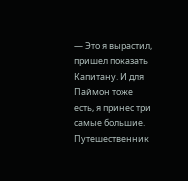— Это я вырастил, пришел показать Капитану. И для Паймон тоже есть, я принес три самые большие.
Путешественник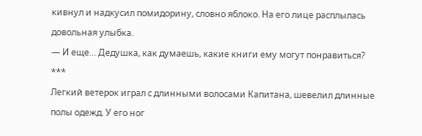кивнул и надкусил помидорину, словно яблоко. На его лице расплылась довольная улыбка.
— И еще… Дедушка, как думаешь, какие книги ему могут понравиться?
***
Легкий ветерок играл с длинными волосами Капитана, шевелил длинные полы одежд. У его ног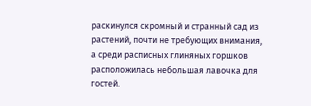раскинулся скромный и странный сад из растений, почти не требующих внимания, а среди расписных глиняных горшков расположилась небольшая лавочка для гостей.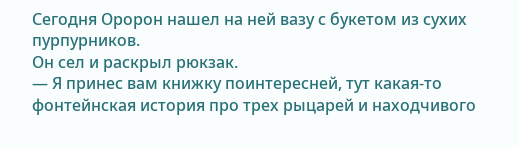Сегодня Оророн нашел на ней вазу с букетом из сухих пурпурников.
Он сел и раскрыл рюкзак.
— Я принес вам книжку поинтересней, тут какая-то фонтейнская история про трех рыцарей и находчивого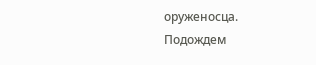оруженосца. Подождем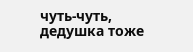чуть-чуть, дедушка тоже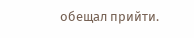обещал прийти.